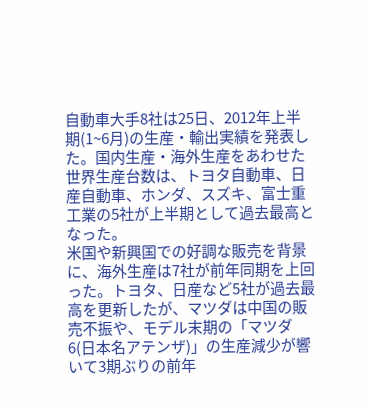自動車大手8社は25日、2012年上半期(1~6月)の生産・輸出実績を発表した。国内生産・海外生産をあわせた世界生産台数は、トヨタ自動車、日産自動車、ホンダ、スズキ、富士重工業の5社が上半期として過去最高となった。
米国や新興国での好調な販売を背景に、海外生産は7社が前年同期を上回った。トヨタ、日産など5社が過去最高を更新したが、マツダは中国の販売不振や、モデル末期の「マツダ6(日本名アテンザ)」の生産減少が響いて3期ぶりの前年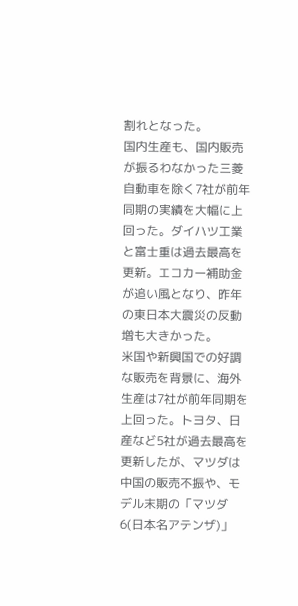割れとなった。
国内生産も、国内販売が振るわなかった三菱自動車を除く7社が前年同期の実績を大幅に上回った。ダイハツ工業と富士重は過去最高を更新。エコカー補助金が追い風となり、昨年の東日本大震災の反動増も大きかった。
米国や新興国での好調な販売を背景に、海外生産は7社が前年同期を上回った。トヨタ、日産など5社が過去最高を更新したが、マツダは中国の販売不振や、モデル末期の「マツダ6(日本名アテンザ)」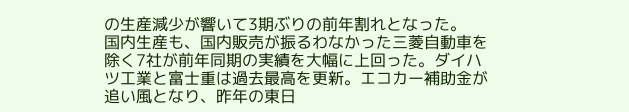の生産減少が響いて3期ぶりの前年割れとなった。
国内生産も、国内販売が振るわなかった三菱自動車を除く7社が前年同期の実績を大幅に上回った。ダイハツ工業と富士重は過去最高を更新。エコカー補助金が追い風となり、昨年の東日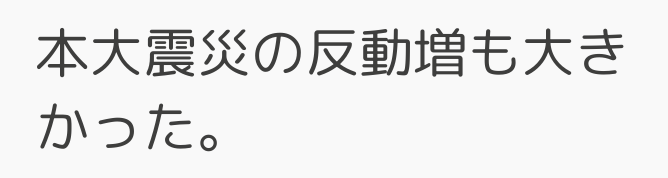本大震災の反動増も大きかった。